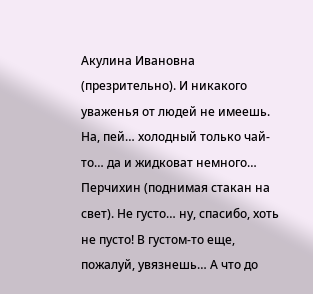Акулина Ивановна (презрительно). И никакого уваженья от людей не имеешь. На, пей… холодный только чай-то… да и жидковат немного…
Перчихин (поднимая стакан на свет). Не густо… ну, спасибо, хоть не пусто! В густом-то еще, пожалуй, увязнешь… А что до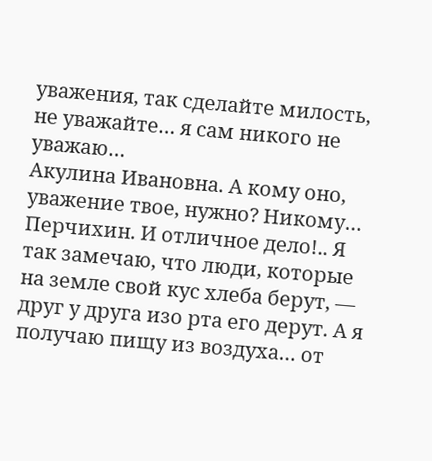уважения, так сделайте милость, не уважайте… я сам никого не уважаю…
Акулина Ивановна. А кому оно, уважение твое, нужно? Никому…
Перчихин. И отличное дело!.. Я так замечаю, что люди, которые на земле свой кус хлеба берут, — друг у друга изо рта его дерут. А я получаю пищу из воздуха… от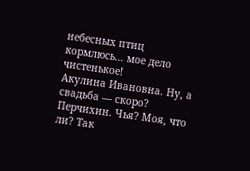небесных птиц кормлюсь… мое дело чистенькое!
Акулина Ивановна. Ну, а свадьба — скоро?
Перчихин. Чья? Моя, что ли? Так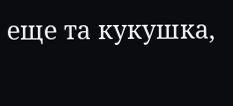еще та кукушка,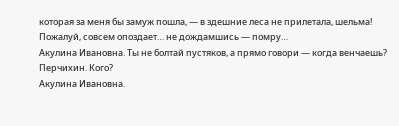которая за меня бы замуж пошла, — в здешние леса не прилетала, шельма! Пожалуй, совсем опоздает… не дождамшись — помру…
Акулина Ивановна. Ты не болтай пустяков, а прямо говори — когда венчаешь?
Перчихин. Кого?
Акулина Ивановна.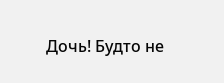Дочь! Будто не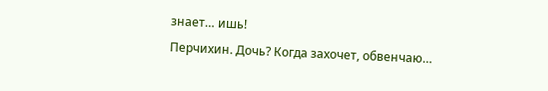знает… ишь!
Перчихин. Дочь? Когда захочет, обвенчаю…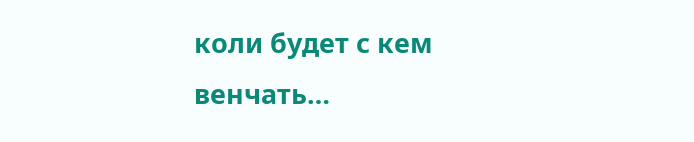коли будет с кем венчать…